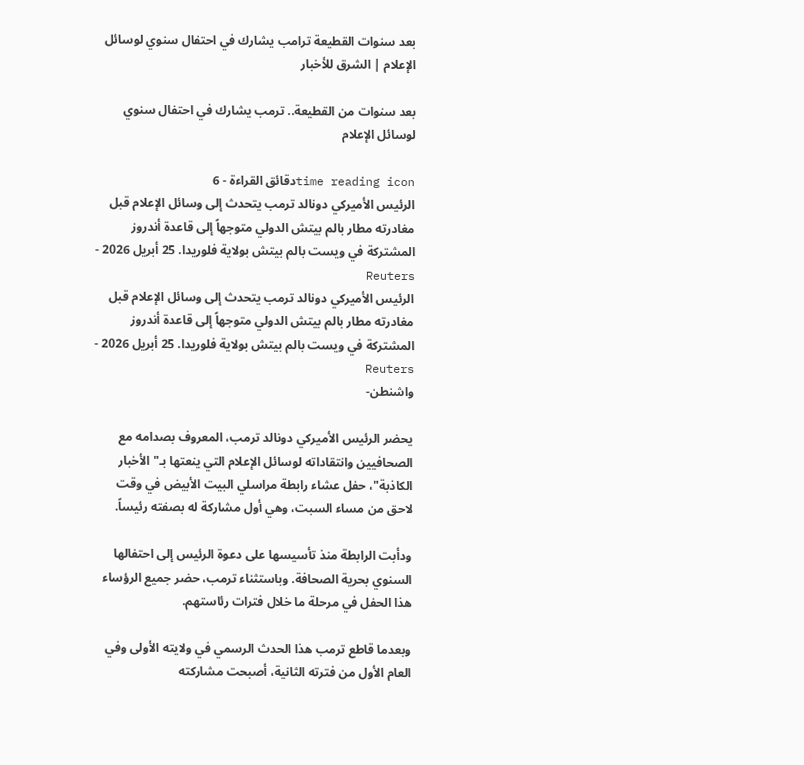بعد سنوات القطيعة ترامب يشارك في احتفال سنوي لوسائل الإعلام | الشرق للأخبار

بعد سنوات من القطيعة.. ترمب يشارك في احتفال سنوي لوسائل الإعلام

time reading iconدقائق القراءة - 6
الرئيس الأميركي دونالد ترمب يتحدث إلى وسائل الإعلام قبل مغادرته مطار بالم بيتش الدولي متوجهاً إلى قاعدة أندروز المشتركة في ويست بالم بيتش بولاية فلوريدا. 25 أبريل 2026 - Reuters
الرئيس الأميركي دونالد ترمب يتحدث إلى وسائل الإعلام قبل مغادرته مطار بالم بيتش الدولي متوجهاً إلى قاعدة أندروز المشتركة في ويست بالم بيتش بولاية فلوريدا. 25 أبريل 2026 - Reuters
واشنطن-

يحضر الرئيس الأميركي دونالد ترمب، المعروف بصدامه مع الصحافيين وانتقاداته لوسائل الإعلام التي ينعتها بـ"الأخبار الكاذبة"، حفل عشاء رابطة مراسلي البيت الأبيض في وقت لاحق من مساء السبت، وهي أول مشاركة له بصفته رئيساً.

ودأبت الرابطة منذ تأسيسها على دعوة الرئيس إلى احتفالها السنوي بحرية الصحافة. وباستثناء ترمب، حضر جميع الرؤساء هذا الحفل في مرحلة ما خلال فترات رئاستهم.

وبعدما قاطع ترمب هذا الحدث الرسمي في ولايته الأولى وفي العام الأول من فترته الثانية، أصبحت مشاركته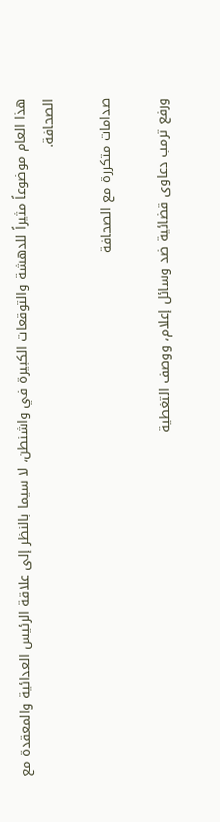هذا العام موضوعاً مثيراً للدهشة والتوقعات الكبيرة في واشنطن، لا ‌سيما بالنظر إلى علاقة الرئيس العدائية والمعقدة مع الصحافة.

صدامات متكررة مع الصحافة

ورفع ترمب دعاوى قضائية ضد وسائل إعلام، ووصف التغطية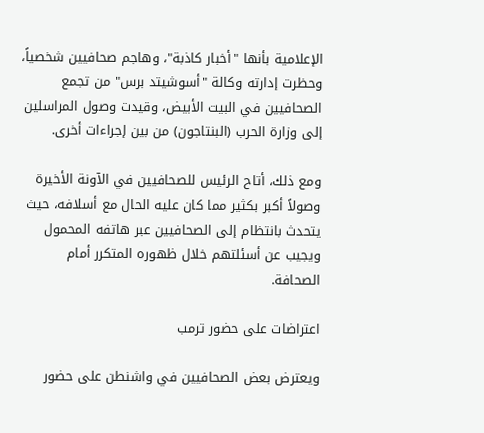الإعلامية بأنها "أخبار كاذبة"، وهاجم صحافيين شخصياً، وحظرت إدارته وكالة "أسوشيتد برس" من تجمع الصحافيين في البيت الأبيض، وقيدت وصول المراسلين إلى وزارة الحرب (البنتاجون) من بين إجراءات أخرى.

ومع ذلك، أتاح الرئيس للصحافيين في الآونة الأخيرة وصولاً أكبر بكثير مما كان عليه الحال مع أسلافه، حيث يتحدث بانتظام إلى الصحافيين عبر هاتفه المحمول ويجيب عن أسئلتهم خلال ظهوره المتكرر أمام الصحافة.

اعتراضات على حضور ترمب

ويعترض بعض الصحافيين في واشنطن على حضور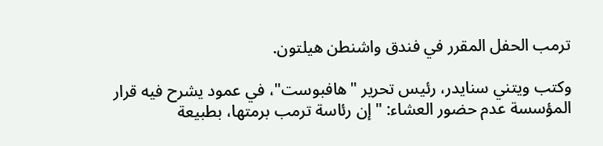ترمب الحفل المقرر في فندق واشنطن هيلتون.

وكتب ويتني سنايدر، رئيس تحرير "هافبوست"، في عمود يشرح فيه قرار المؤسسة عدم حضور العشاء: "إن رئاسة ترمب برمتها، بطبيعة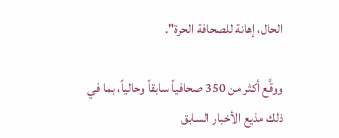الحال، إهانة للصحافة الحرة".

ووقَّع أكثر من 350 صحافياً سابقاً وحالياً، بما في ذلك مذيع الأخبار السابق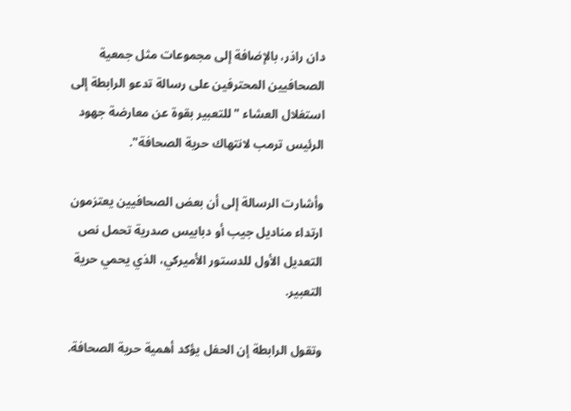دان راذر، بالإضافة إلى مجموعات مثل جمعية الصحافيين المحترفين على رسالة تدعو الرابطة إلى استغلال العشاء "للتعبير بقوة عن معارضة جهود الرئيس ترمب لانتهاك حرية الصحافة".

وأشارت الرسالة إلى أن بعض الصحافيين يعتزمون ارتداء مناديل جيب أو دبابيس صدرية تحمل نص التعديل الأول للدستور الأميركي، الذي يحمي حرية التعبير.

وتقول الرابطة إن الحفل يؤكد أهمية حرية الصحافة.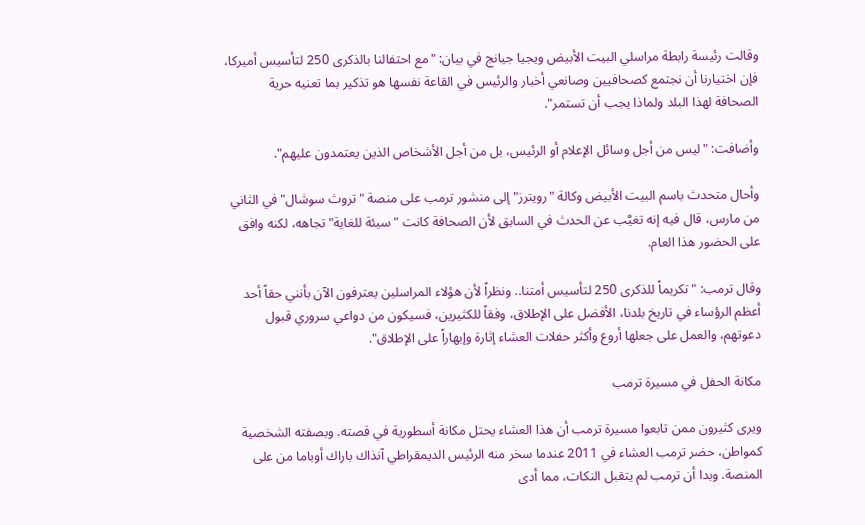وقالت رئيسة رابطة مراسلي البيت الأبيض ويجيا جيانج في بيان: "مع احتفالنا بالذكرى 250 لتأسيس أميركا، فإن اختيارنا أن نجتمع كصحافيين وصانعي أخبار والرئيس في القاعة نفسها هو تذكير بما تعنيه حرية الصحافة لهذا البلد ولماذا يجب أن تستمر".

وأضافت: "ليس من أجل وسائل الإعلام أو الرئيس، بل من أجل الأشخاص الذين يعتمدون عليهم".

وأحال متحدث باسم البيت الأبيض وكالة "رويترز" إلى منشور ترمب على منصة "تروث سوشال" في الثاني من مارس، قال فيه إنه تغيَّب عن الحدث في السابق لأن الصحافة كانت "سيئة للغاية" تجاهه، لكنه وافق على الحضور هذا العام.

وقال ترمب: "تكريماً للذكرى 250 لتأسيس أمتنا.. ونظراً لأن هؤلاء المراسلين يعترفون الآن بأنني حقاً أحد أعظم الرؤساء في تاريخ بلدنا، الأفضل على الإطلاق، وفقاً للكثيرين، فسيكون من دواعي سروري قبول دعوتهم، والعمل على جعلها أروع وأكثر حفلات العشاء إثارة وإبهاراً على الإطلاق".

مكانة الحفل في مسيرة ترمب

ويرى كثيرون ممن تابعوا مسيرة ترمب أن هذا العشاء يحتل مكانة أسطورية في قصته. وبصفته الشخصية كمواطن، حضر ترمب العشاء في 2011 عندما سخر منه الرئيس الديمقراطي آنذاك باراك أوباما من على المنصة. وبدا أن ترمب لم يتقبل النكات، مما أدى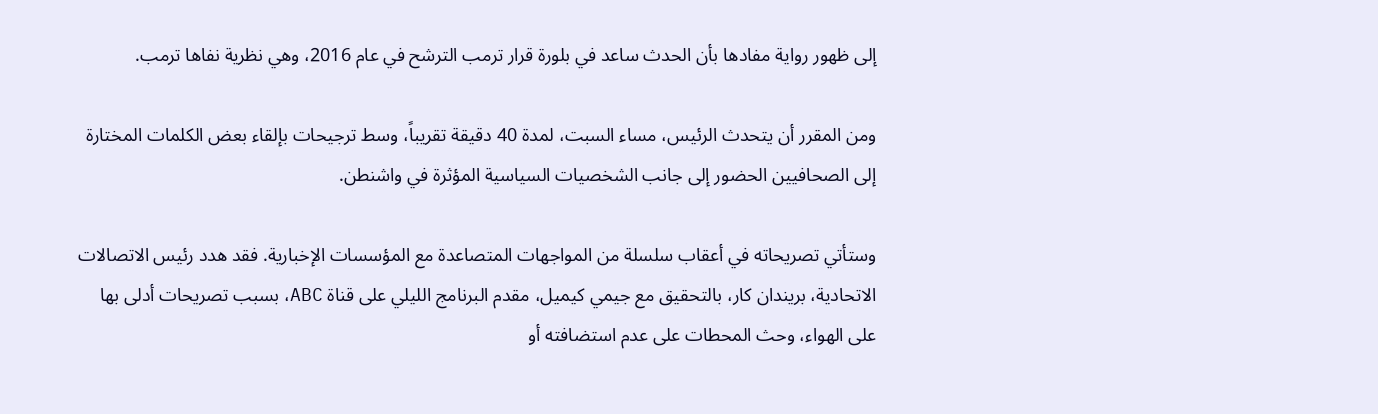إلى ظهور ‌رواية مفادها بأن الحدث ساعد في بلورة قرار ترمب الترشح في عام 2016، وهي نظرية نفاها ترمب.

ومن المقرر أن يتحدث الرئيس، مساء السبت، لمدة 40 دقيقة تقريباً، وسط ترجيحات بإلقاء بعض الكلمات المختارة إلى الصحافيين الحضور إلى جانب الشخصيات السياسية المؤثرة في واشنطن.

وستأتي تصريحاته في أعقاب سلسلة من المواجهات المتصاعدة مع المؤسسات الإخبارية. فقد هدد رئيس الاتصالات الاتحادية، بريندان كار، ‌بالتحقيق مع جيمي كيميل، مقدم البرنامج الليلي على قناة ABC، بسبب تصريحات أدلى بها على الهواء، وحث المحطات على عدم استضافته أو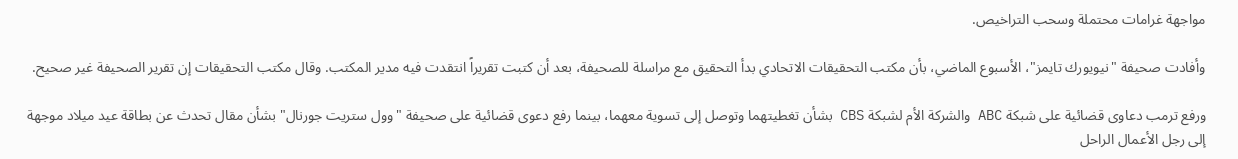مواجهة غرامات محتملة وسحب التراخيص.

وأفادت صحيفة "نيويورك تايمز"، الأسبوع الماضي، بأن مكتب التحقيقات الاتحادي بدأ التحقيق مع مراسلة للصحيفة، بعد أن كتبت تقريراً انتقدت فيه مدير المكتب. وقال مكتب التحقيقات إن تقرير الصحيفة غير صحيح.

ورفع ترمب دعاوى قضائية على شبكة ABC والشركة الأم لشبكة CBS بشأن تغطيتهما وتوصل إلى تسوية معهما، بينما رفع دعوى قضائية على صحيفة "وول ستريت جورنال" بشأن مقال تحدث عن بطاقة عيد ميلاد موجهة إلى رجل الأعمال الراحل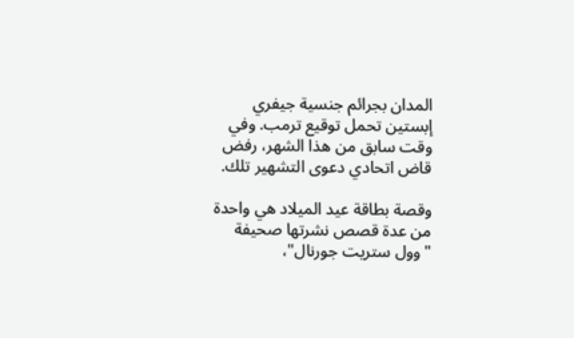المدان بجرائم جنسية جيفري إبستين تحمل توقيع ترمب. وفي وقت سابق من هذا الشهر، رفض قاض اتحادي دعوى التشهير تلك.

وقصة بطاقة عيد الميلاد هي واحدة من عدة قصص نشرتها صحيفة "وول ستريت جورنال"،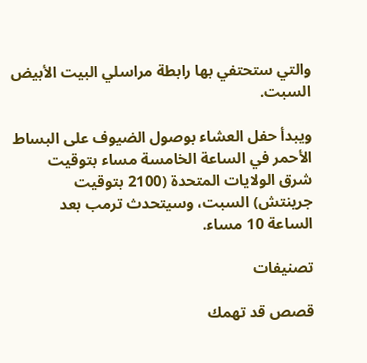والتي ستحتفي بها رابطة مراسلي البيت الأبيض  السبت.

ويبدأ حفل العشاء بوصول الضيوف ‌على البساط الأحمر ‌في الساعة الخامسة مساء بتوقيت شرق الولايات المتحدة (2100 بتوقيت جرينتش) السبت، وسيتحدث ترمب بعد الساعة 10 مساء.

تصنيفات

قصص قد تهمك